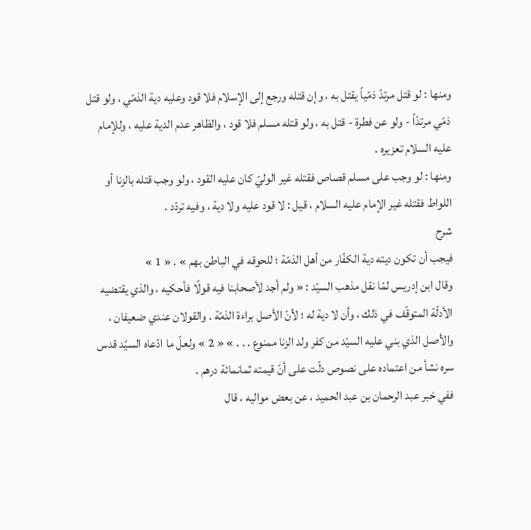ومنها : لو قتل مرتدّ ذمّياً يقتل به ، وإن قتله ورجع إلى الإسلام فلا قود وعليه دية الذمّي ، ولو قتل ذمّي مرتدّاً - ولو عن فطرة - قتل به ، ولو قتله مسلم فلا قود ، والظاهر عدم الدية عليه ، وللإمام عليه السلام تعزيره .
ومنها : لو وجب على مسلم قصاص فقتله غير الوليّ كان عليه القود ، ولو وجب قتله بالزنا أو اللواط فقتله غير الإمام عليه السلام ، قيل : لا قود عليه ولا دية ، وفيه تردّد .
شرح
فيجب أن تكون ديته دية الكفّار من أهل الذمّة ؛ للحوقه في الباطن بهم » . « 1 »
وقال ابن إدريس لمّا نقل مذهب السيّد : « ولم أجد لأصحابنا فيه قولًا فأحكيه ، والذي يقتضيه الأدلّة المتوقّف في ذلك ، وأن لا دية له ؛ لأنّ الأصل براءة الذمّة . والقولان عندي ضعيفان ، والأصل الذي بني عليه السيّد من كفر ولد الزنا ممنوع . . . » « 2 » ولعلّ ما ادّعاه السيّد قدس سره نشأ من اعتماده على نصوص دلّت على أنّ قيمته ثمانمائة درهم .
ففي خبر عبد الرحمان بن عبد الحميد ، عن بعض مواليه ، قال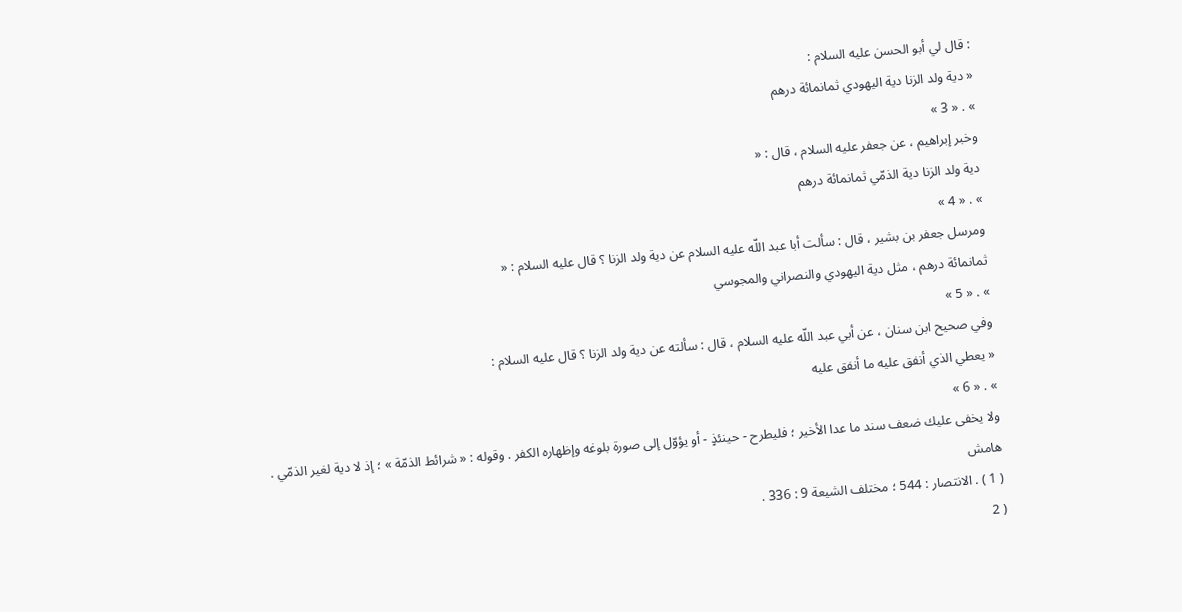: قال لي أبو الحسن عليه السلام :
« دية ولد الزنا دية اليهودي ثمانمائة درهم
» . « 3 »
وخبر إبراهيم ، عن جعفر عليه السلام ، قال : «
دية ولد الزنا دية الذمّي ثمانمائة درهم
» . « 4 »
ومرسل جعفر بن بشير ، قال : سألت أبا عبد اللّه عليه السلام عن دية ولد الزنا ؟ قال عليه السلام : «
ثمانمائة درهم ، مثل دية اليهودي والنصراني والمجوسي
» . « 5 »
وفي صحيح ابن سنان ، عن أبي عبد اللّه عليه السلام ، قال : سألته عن دية ولد الزنا ؟ قال عليه السلام :
« يعطي الذي أنفق عليه ما أنفق عليه
» . « 6 »
ولا يخفى عليك ضعف سند ما عدا الأخير ؛ فليطرح - حينئذٍ - أو يؤوّل إلى صورة بلوغه وإظهاره الكفر . وقوله : « شرائط الذمّة » ؛ إذ لا دية لغير الذمّي .
هامش
( 1 ) . الانتصار : 544 ؛ مختلف الشيعة 9 : 336 .
( 2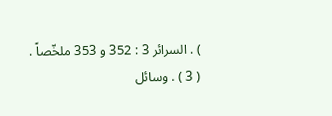) . السرائر 3 : 352 و 353 ملخّصاً .
( 3 ) . وسائل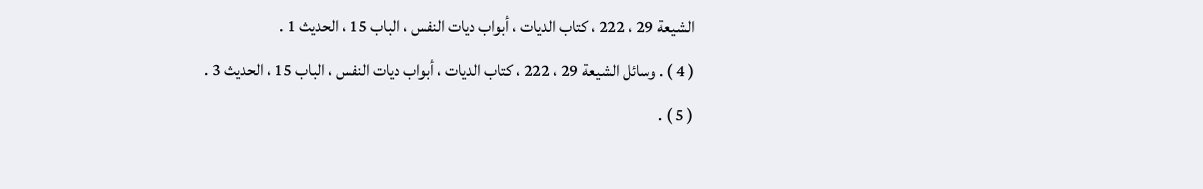الشيعة 29 ، 222 ، كتاب الديات ، أبواب ديات النفس ، الباب 15 ، الحديث 1 .
( 4 ) . وسائل الشيعة 29 ، 222 ، كتاب الديات ، أبواب ديات النفس ، الباب 15 ، الحديث 3 .
( 5 ) .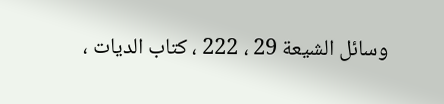وسائل الشيعة 29 ، 222 ، كتاب الديات ،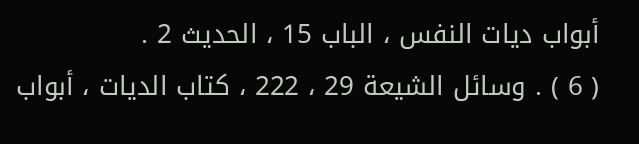أبواب ديات النفس ، الباب 15 ، الحديث 2 .
( 6 ) . وسائل الشيعة 29 ، 222 ، كتاب الديات ، أبواب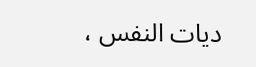ديات النفس ،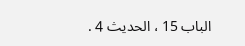الباب 15 ، الحديث 4 .